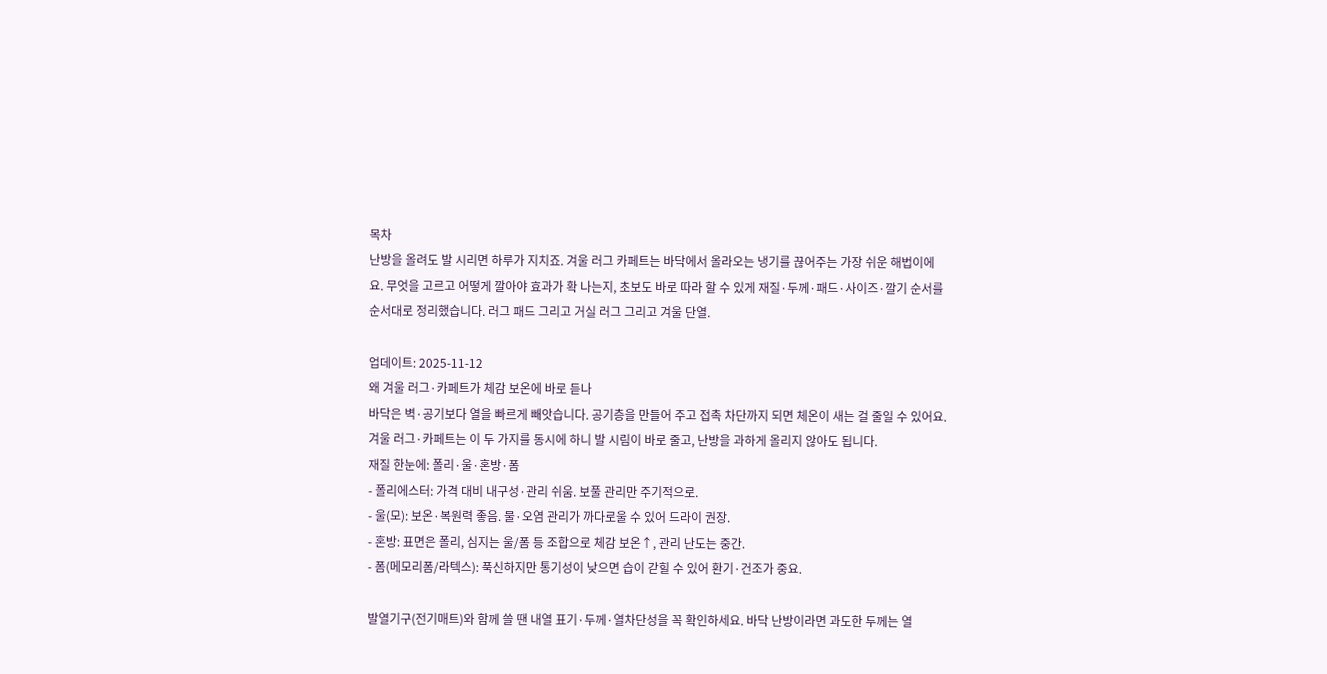목차
난방을 올려도 발 시리면 하루가 지치죠. 겨울 러그 카페트는 바닥에서 올라오는 냉기를 끊어주는 가장 쉬운 해법이에요. 무엇을 고르고 어떻게 깔아야 효과가 확 나는지, 초보도 바로 따라 할 수 있게 재질·두께·패드·사이즈·깔기 순서를 순서대로 정리했습니다. 러그 패드 그리고 거실 러그 그리고 겨울 단열.

업데이트: 2025-11-12
왜 겨울 러그·카페트가 체감 보온에 바로 듣나
바닥은 벽·공기보다 열을 빠르게 빼앗습니다. 공기층을 만들어 주고 접촉 차단까지 되면 체온이 새는 걸 줄일 수 있어요. 겨울 러그·카페트는 이 두 가지를 동시에 하니 발 시림이 바로 줄고, 난방을 과하게 올리지 않아도 됩니다.
재질 한눈에: 폴리·울·혼방·폼
- 폴리에스터: 가격 대비 내구성·관리 쉬움. 보풀 관리만 주기적으로.
- 울(모): 보온·복원력 좋음. 물·오염 관리가 까다로울 수 있어 드라이 권장.
- 혼방: 표면은 폴리, 심지는 울/폼 등 조합으로 체감 보온↑, 관리 난도는 중간.
- 폼(메모리폼/라텍스): 푹신하지만 통기성이 낮으면 습이 갇힐 수 있어 환기·건조가 중요.

발열기구(전기매트)와 함께 쓸 땐 내열 표기·두께·열차단성을 꼭 확인하세요. 바닥 난방이라면 과도한 두께는 열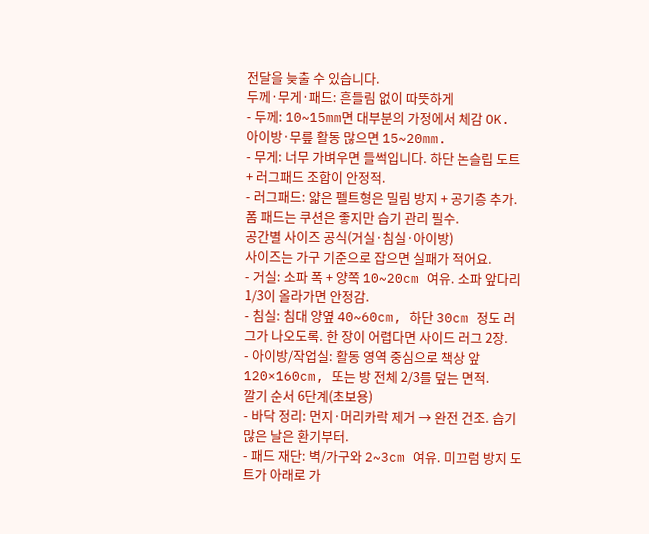전달을 늦출 수 있습니다.
두께·무게·패드: 흔들림 없이 따뜻하게
- 두께: 10~15mm면 대부분의 가정에서 체감 OK. 아이방·무릎 활동 많으면 15~20mm.
- 무게: 너무 가벼우면 들썩입니다. 하단 논슬립 도트 + 러그패드 조합이 안정적.
- 러그패드: 얇은 펠트형은 밀림 방지 + 공기층 추가. 폼 패드는 쿠션은 좋지만 습기 관리 필수.
공간별 사이즈 공식(거실·침실·아이방)
사이즈는 가구 기준으로 잡으면 실패가 적어요.
- 거실: 소파 폭 + 양쪽 10~20cm 여유. 소파 앞다리 1/3이 올라가면 안정감.
- 침실: 침대 양옆 40~60cm, 하단 30cm 정도 러그가 나오도록. 한 장이 어렵다면 사이드 러그 2장.
- 아이방/작업실: 활동 영역 중심으로 책상 앞 120×160cm, 또는 방 전체 2/3를 덮는 면적.
깔기 순서 6단계(초보용)
- 바닥 정리: 먼지·머리카락 제거 → 완전 건조. 습기 많은 날은 환기부터.
- 패드 재단: 벽/가구와 2~3cm 여유. 미끄럼 방지 도트가 아래로 가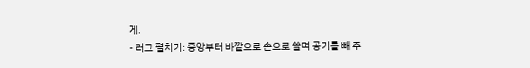게.
- 러그 펼치기: 중앙부터 바깥으로 손으로 쓸며 공기를 빼 주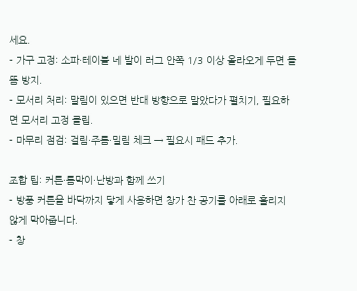세요.
- 가구 고정: 소파·테이블 네 발이 러그 안쪽 1/3 이상 올라오게 두면 들뜸 방지.
- 모서리 처리: 말림이 있으면 반대 방향으로 말았다가 펼치기, 필요하면 모서리 고정 클립.
- 마무리 점검: 걸림·주름·밀림 체크 → 필요시 패드 추가.

조합 팁: 커튼·틈막이·난방과 함께 쓰기
- 방풍 커튼을 바닥까지 닿게 사용하면 창가 찬 공기를 아래로 흘리지 않게 막아줍니다.
- 창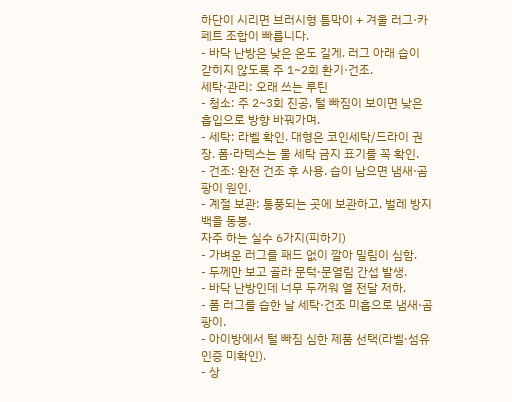하단이 시리면 브러시형 틈막이 + 겨울 러그·카페트 조합이 빠릅니다.
- 바닥 난방은 낮은 온도 길게. 러그 아래 습이 갇히지 않도록 주 1~2회 환기·건조.
세탁·관리: 오래 쓰는 루틴
- 청소: 주 2~3회 진공, 털 빠짐이 보이면 낮은 흡입으로 방향 바꿔가며.
- 세탁: 라벨 확인. 대형은 코인세탁/드라이 권장. 폼·라텍스는 물 세탁 금지 표기를 꼭 확인.
- 건조: 완전 건조 후 사용. 습이 남으면 냄새·곰팡이 원인.
- 계절 보관: 통풍되는 곳에 보관하고, 벌레 방지 백을 동봉.
자주 하는 실수 6가지(피하기)
- 가벼운 러그를 패드 없이 깔아 밀림이 심함.
- 두께만 보고 골라 문턱·문열림 간섭 발생.
- 바닥 난방인데 너무 두꺼워 열 전달 저하.
- 폼 러그를 습한 날 세탁·건조 미흡으로 냄새·곰팡이.
- 아이방에서 털 빠짐 심한 제품 선택(라벨·섬유 인증 미확인).
- 상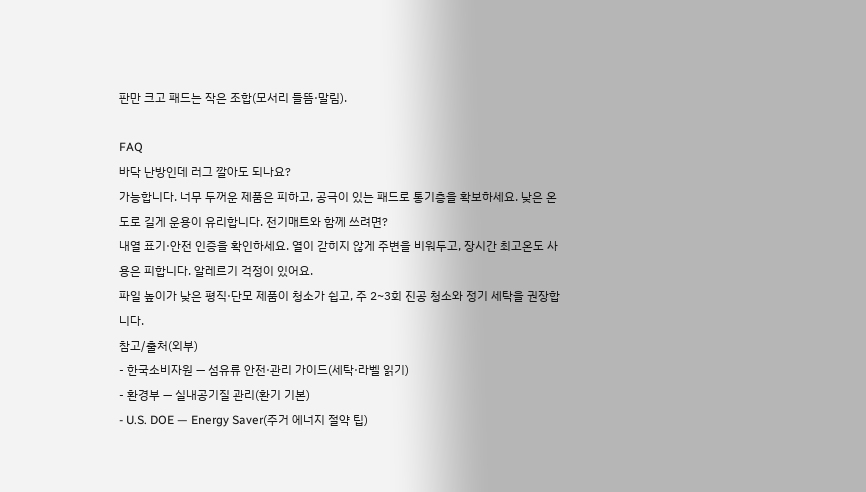판만 크고 패드는 작은 조합(모서리 들뜸·말림).

FAQ
바닥 난방인데 러그 깔아도 되나요?
가능합니다. 너무 두꺼운 제품은 피하고, 공극이 있는 패드로 통기층을 확보하세요. 낮은 온도로 길게 운용이 유리합니다. 전기매트와 함께 쓰려면?
내열 표기·안전 인증을 확인하세요. 열이 갇히지 않게 주변을 비워두고, 장시간 최고온도 사용은 피합니다. 알레르기 걱정이 있어요.
파일 높이가 낮은 평직·단모 제품이 청소가 쉽고, 주 2~3회 진공 청소와 정기 세탁을 권장합니다.
참고/출처(외부)
- 한국소비자원 — 섬유류 안전·관리 가이드(세탁·라벨 읽기)
- 환경부 — 실내공기질 관리(환기 기본)
- U.S. DOE — Energy Saver(주거 에너지 절약 팁)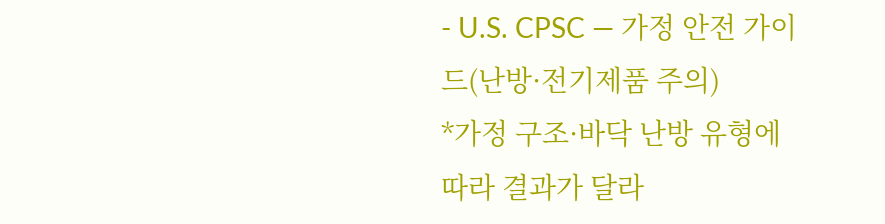- U.S. CPSC — 가정 안전 가이드(난방·전기제품 주의)
*가정 구조·바닥 난방 유형에 따라 결과가 달라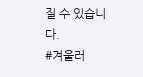질 수 있습니다.
#겨울러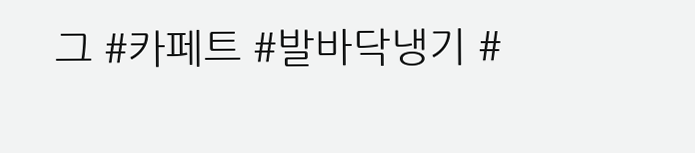그 #카페트 #발바닥냉기 #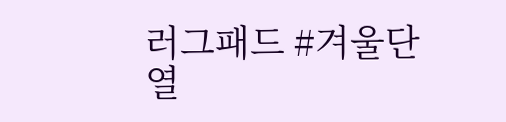러그패드 #겨울단열